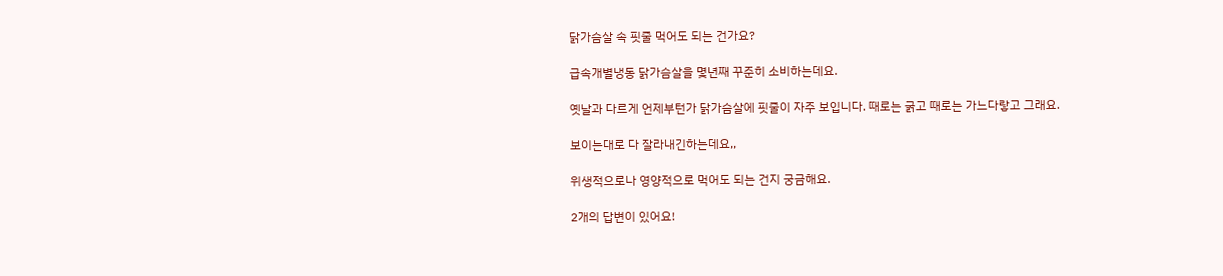닭가슴살 속 핏줄 먹어도 되는 건가요?

급속개별냉동 닭가슴살을 몇년째 꾸준히 소비하는데요.

옛날과 다르게 언제부턴가 닭가슴살에 핏줄이 자주 보입니다. 때로는 굵고 때로는 가느다랗고 그래요.

보이는대로 다 잘라내긴하는데요,,

위생적으로나 영양적으로 먹어도 되는 건지 궁금해요.

2개의 답변이 있어요!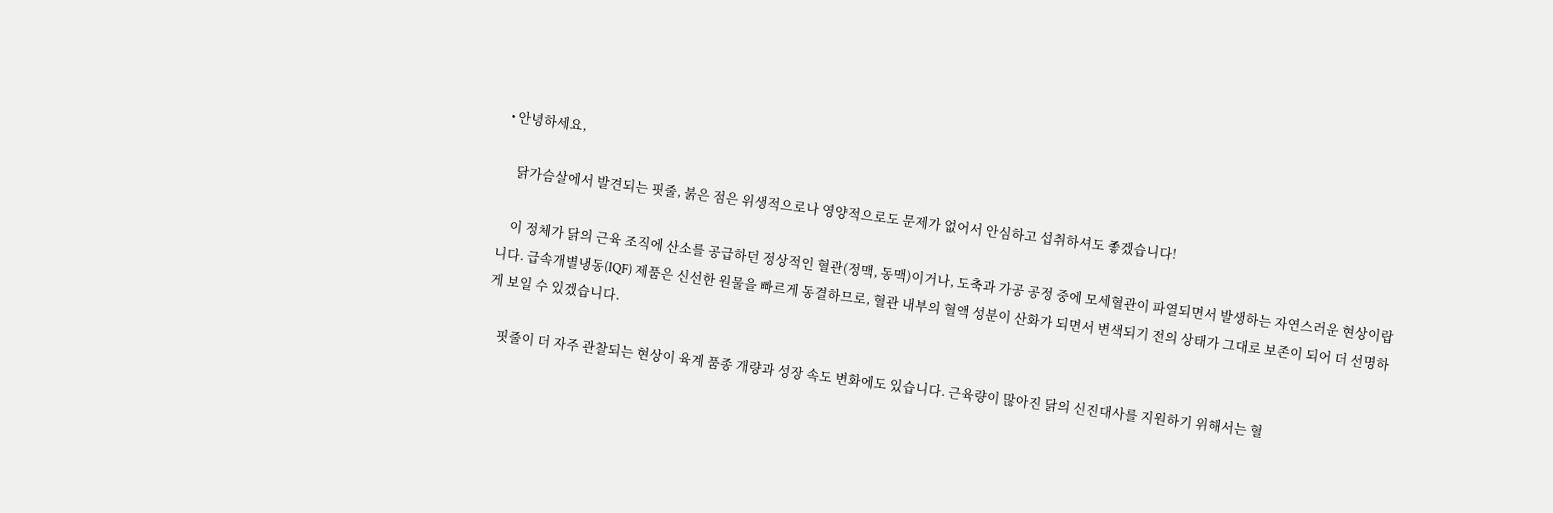• 안녕하세요,

    닭가슴살에서 발견되는 핏줄, 붉은 점은 위생적으로나 영양적으로도 문제가 없어서 안심하고 섭취하셔도 좋겠습니다!

    이 정체가 닭의 근육 조직에 산소를 공급하던 정상적인 혈관(정맥, 동맥)이거나, 도축과 가공 공정 중에 모세혈관이 파열되면서 발생하는 자연스러운 현상이랍니다. 급속개별냉동(IQF) 제품은 신선한 원물을 빠르게 동결하므로, 혈관 내부의 혈액 성분이 산화가 되면서 변색되기 전의 상태가 그대로 보존이 되어 더 선명하게 보일 수 있겠습니다.

    핏줄이 더 자주 관찰되는 현상이 육계 품종 개량과 성장 속도 변화에도 있습니다. 근육량이 많아진 닭의 신진대사를 지원하기 위해서는 혈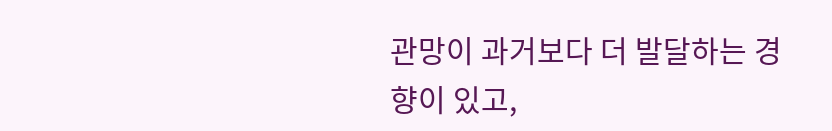관망이 과거보다 더 발달하는 경향이 있고,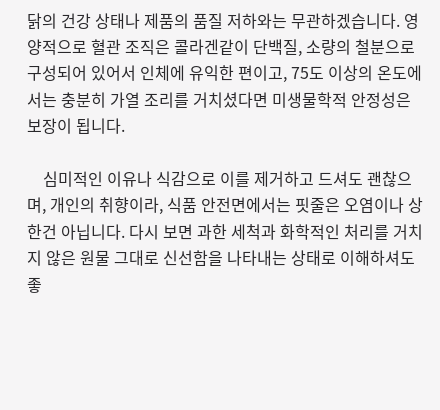닭의 건강 상태나 제품의 품질 저하와는 무관하겠습니다. 영양적으로 혈관 조직은 콜라겐같이 단백질, 소량의 철분으로 구성되어 있어서 인체에 유익한 편이고, 75도 이상의 온도에서는 충분히 가열 조리를 거치셨다면 미생물학적 안정성은 보장이 됩니다.

    심미적인 이유나 식감으로 이를 제거하고 드셔도 괜찮으며, 개인의 취향이라, 식품 안전면에서는 핏줄은 오염이나 상한건 아닙니다. 다시 보면 과한 세척과 화학적인 처리를 거치지 않은 원물 그대로 신선함을 나타내는 상태로 이해하셔도 좋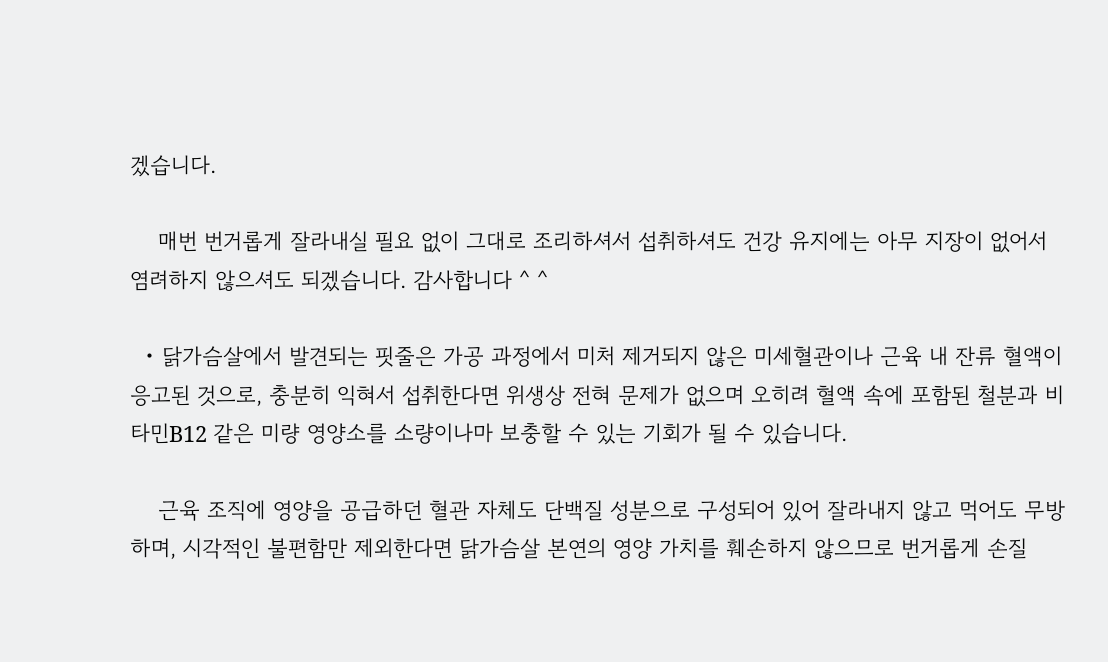겠습니다.

    매번 번거롭게 잘라내실 필요 없이 그대로 조리하셔서 섭취하셔도 건강 유지에는 아무 지장이 없어서 염려하지 않으셔도 되겠습니다. 감사합니다 ^ ^

  • 닭가슴살에서 발견되는 핏줄은 가공 과정에서 미처 제거되지 않은 미세혈관이나 근육 내 잔류 혈액이 응고된 것으로, 충분히 익혀서 섭취한다면 위생상 전혀 문제가 없으며 오히려 혈액 속에 포함된 철분과 비타민B12 같은 미량 영양소를 소량이나마 보충할 수 있는 기회가 될 수 있습니다.

    근육 조직에 영양을 공급하던 혈관 자체도 단백질 성분으로 구성되어 있어 잘라내지 않고 먹어도 무방하며, 시각적인 불편함만 제외한다면 닭가슴살 본연의 영양 가치를 훼손하지 않으므로 번거롭게 손질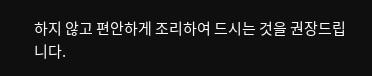하지 않고 편안하게 조리하여 드시는 것을 권장드립니다.